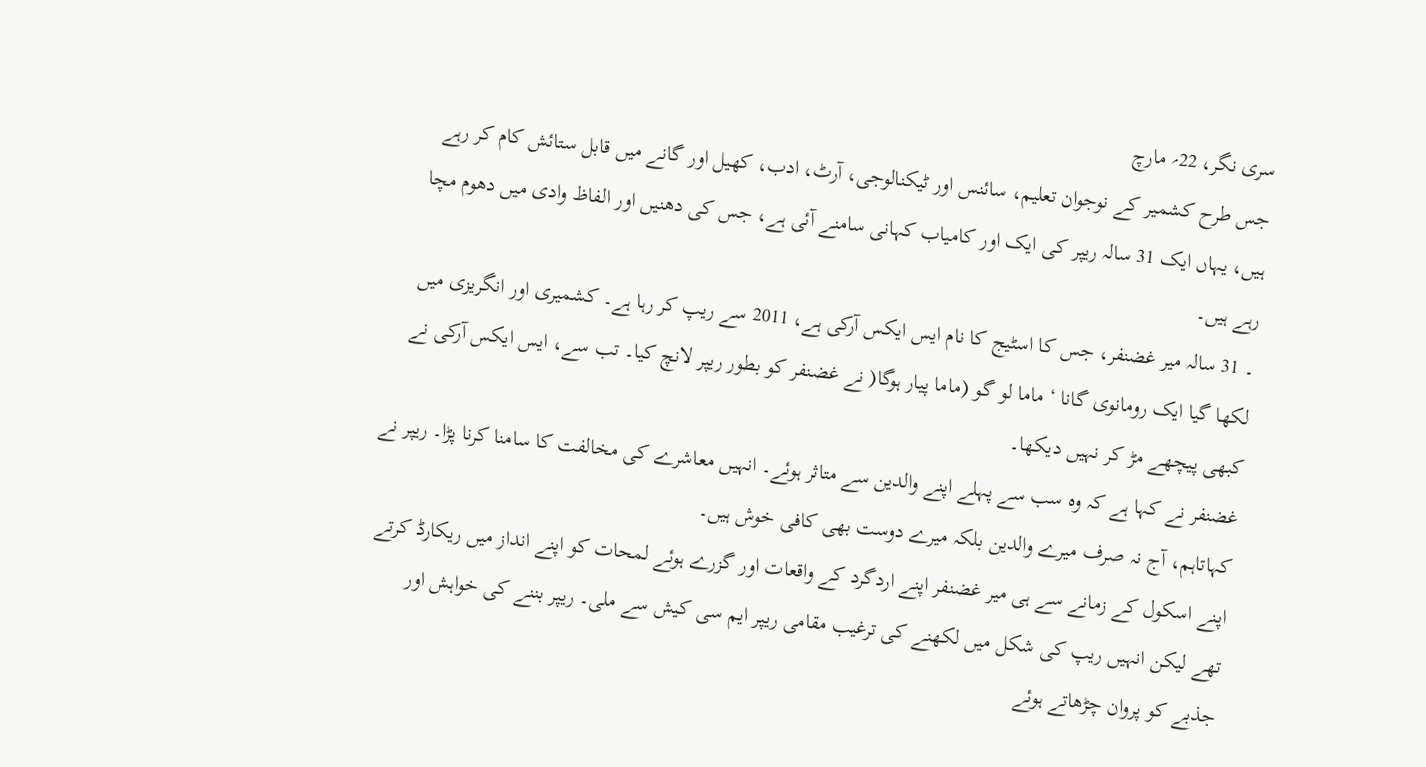سری نگر، 22؍ مارچ
جس طرح کشمیر کے نوجوان تعلیم، سائنس اور ٹیکنالوجی، آرٹ، ادب، کھیل اور گانے میں قابل ستائش کام کر رہے ہیں، یہاں ایک 31 سالہ ریپر کی ایک اور کامیاب کہانی سامنے آئی ہے، جس کی دھنیں اور الفاظ وادی میں دھوم مچا رہے ہیں۔
۔ 31 سالہ میر غضنفر، جس کا اسٹیج کا نام ایس ایکس آرکی ہے، 2011 سے ریپ کر رہا ہے۔ کشمیری اور انگریزی میں لکھا گیا ایک رومانوی گانا ‘ ماما لو گو (ماما پیار ہوگا( نے غضنفر کو بطور ریپر لانچ کیا۔ تب سے، ایس ایکس آرکی نے کبھی پیچھے مڑ کر نہیں دیکھا۔
غضنفر نے کہا ہے کہ وہ سب سے پہلے اپنے والدین سے متاثر ہوئے۔ انہیں معاشرے کی مخالفت کا سامنا کرنا پڑا۔ ریپر نے کہاتاہم، آج نہ صرف میرے والدین بلکہ میرے دوست بھی کافی خوش ہیں۔
اپنے اسکول کے زمانے سے ہی میر غضنفر اپنے اردگرد کے واقعات اور گزرے ہوئے لمحات کو اپنے انداز میں ریکارڈ کرتے تھے لیکن انہیں ریپ کی شکل میں لکھنے کی ترغیب مقامی ریپر ایم سی کیش سے ملی۔ ریپر بننے کی خواہش اور جذبے کو پروان چڑھاتے ہوئے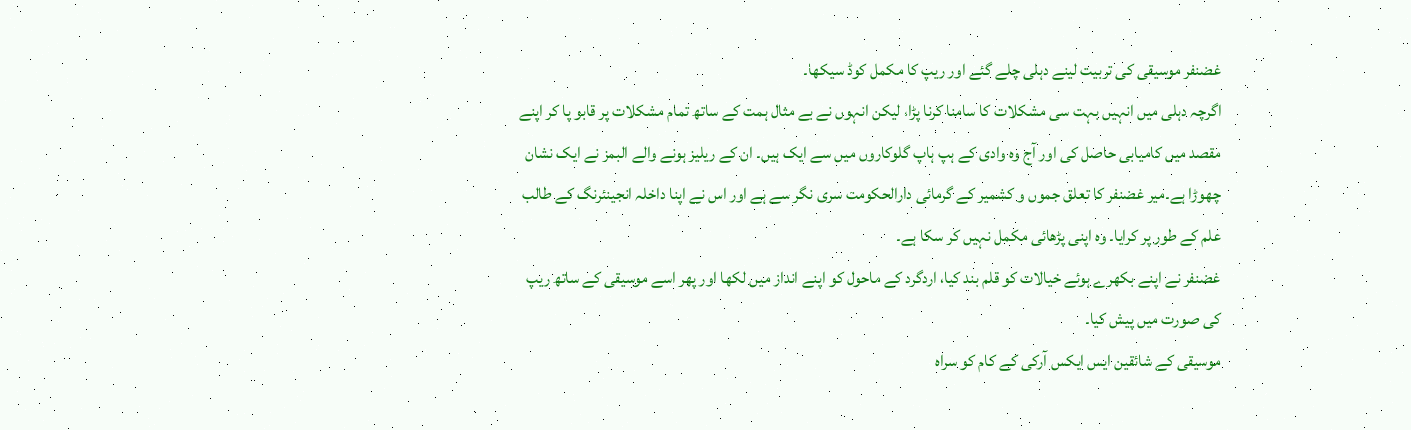غضنفر موسیقی کی تربیت لینے دہلی چلے گئے اور ریپ کا مکمل کوڈ سیکھا۔
اگرچہ دہلی میں انہیں بہت سی مشکلات کا سامنا کرنا پڑا، لیکن انہوں نے بے مثال ہمت کے ساتھ تمام مشکلات پر قابو پا کر اپنے مقصد میں کامیابی حاصل کی اور آج وہ وادی کے ہپ ہاپ گلوکاروں میں سے ایک ہیں۔ ان کے ریلیز ہونے والے البمز نے ایک نشان چھوڑا ہے۔میر غضنفر کا تعلق جموں و کشمیر کے گرمائی دارالحکومت سری نگر سے ہے اور اس نے اپنا داخلہ انجینئرنگ کے طالب علم کے طور پر کرایا۔ وہ اپنی پڑھائی مکمل نہیں کر سکا ہے۔
غضنفر نے اپنے بکھرے ہوئے خیالات کو قلم بند کیا، اردگرد کے ماحول کو اپنے انداز میں لکھا اور پھر اسے موسیقی کے ساتھ ریپ کی صورت میں پیش کیا۔
موسیقی کے شائقین ایس ایکس آرکی کے کام کو سراہ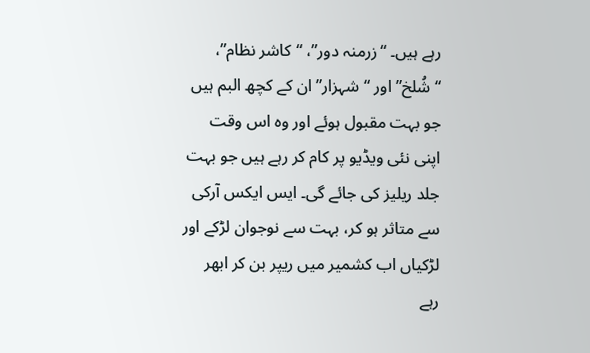رہے ہیں۔ “زرمنہ دور”، “کاشر نظام”، “شُلخ” اور “شہزار” ان کے کچھ البم ہیں جو بہت مقبول ہوئے اور وہ اس وقت اپنی نئی ویڈیو پر کام کر رہے ہیں جو بہت جلد ریلیز کی جائے گی۔ ایس ایکس آرکی سے متاثر ہو کر، بہت سے نوجوان لڑکے اور لڑکیاں اب کشمیر میں ریپر بن کر ابھر رہے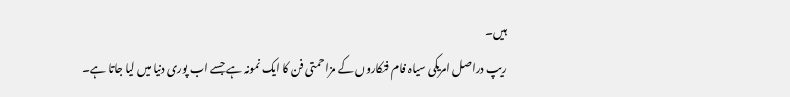ہیں۔
ریپ دراصل امریکی سیاہ فام فنکاروں کے مزاحمتی فن کا ایک نمونہ ہے جسے اب پوری دنیا میں لیا جاتا ہے۔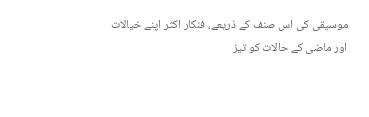موسیقی کی اس صنف کے ذریعے، فنکار اکثر اپنے خیالات اور ماضی کے حالات کو تیز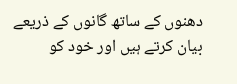دھنوں کے ساتھ گانوں کے ذریعے بیان کرتے ہیں اور خود کو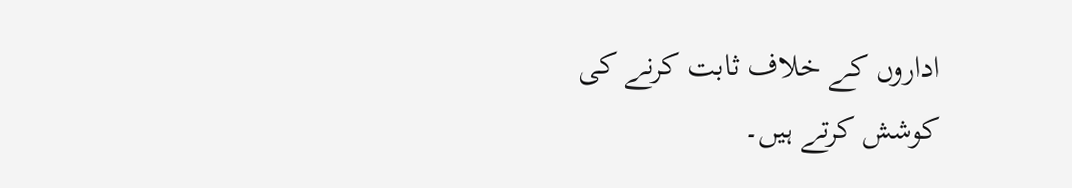اداروں کے خلاف ثابت کرنے کی کوشش کرتے ہیں۔